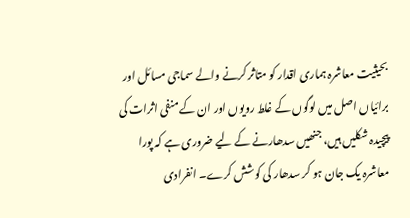بحیثیت معاشرہ ہماری اقدار کو متاثر کرنے والے سماجی مسائل اور برائیاں اصل میں لوگوں کے غلط رویوں اور ان کے منفی اثرات کی پیچیدہ شکلیں ہیں، جنھیں سدھارنے کے لیے ضروری ہے کہ پورا معاشرہ یک جان ہو کر سدھار کی کوشش کرے۔ انفرادی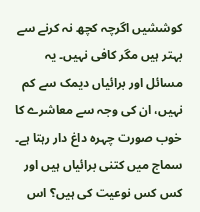کوششیں اگرچہ کچھ نہ کرنے سے بہتر ہیں مگر کافی نہیں۔ یہ مسائل اور برائیاں دیمک سے کم نہیں، ان کی وجہ سے معاشرے کا خوب صورت چہرہ داغ دار رہتا ہے۔ سماج میں کتنی برائیاں ہیں اور کس کس نوعیت کی ہیں؟ اس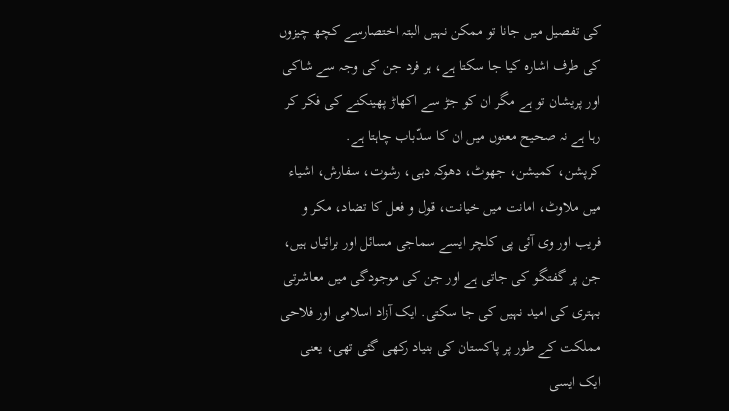کی تفصیل میں جانا تو ممکن نہیں البتہ اختصارسے کچھ چیزوں کی طرف اشارہ کیا جا سکتا ہے، ہر فرد جن کی وجہ سے شاکی اور پریشان تو ہے مگر ان کو جڑ سے اکھاڑ پھینکنے کی فکر کر رہا ہے نہ صحیح معنوں میں ان کا سدّباب چاہتا ہے.
کرپشن، کمیشن، جھوٹ، دھوکہ دہی، رشوت، سفارش، اشیاء میں ملاوٹ، امانت میں خیانت، قول و فعل کا تضاد، مکر و فریب اور وی آئی پی کلچر ایسے سماجی مسائل اور برائیاں ہیں، جن پر گفتگو کی جاتی ہے اور جن کی موجودگی میں معاشرتی بہتری کی امید نہیں کی جا سکتی. ایک آزاد اسلامی اور فلاحی مملکت کے طور پر پاکستان کی بنیاد رکھی گئی تھی، یعنی ایک ایسی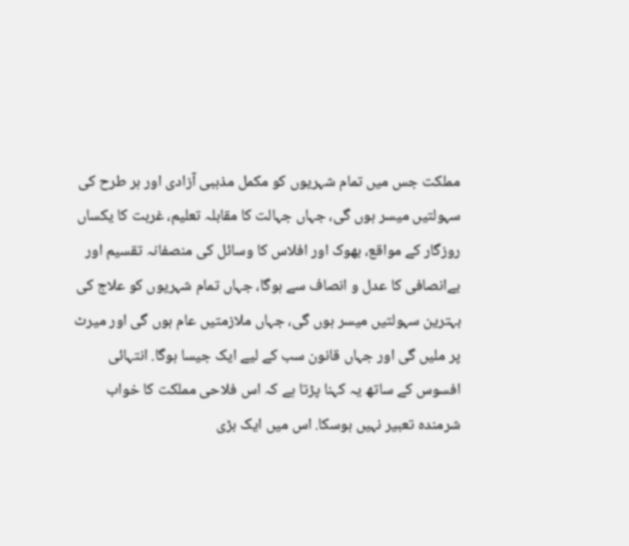مملکت جس میں تمام شہریوں کو مکمل مذہبی آزادی اور ہر طرح کی سہولتیں میسر ہوں گی، جہاں جہالت کا مقابلہ تعلیم، غربت کا یکساں روزگار کے مواقع، بھوک اور افلاس کا وسائل کی منصفانہ تقسیم اور بےانصافی کا عدل و انصاف سے ہوگا، جہاں تمام شہریوں کو علاج کی بہترین سہولتیں میسر ہوں گی، جہاں ملازمتیں عام ہوں گی اور میرٹ پر ملیں گی اور جہاں قانون سب کے لیے ایک جیسا ہوگا. انتہائی افسوس کے ساتھ یہ کہنا پڑتا ہے کہ اس فلاحی مملکت کا خواب شرمندہ تعبیر نہیں ہوسکا. اس میں ایک بڑی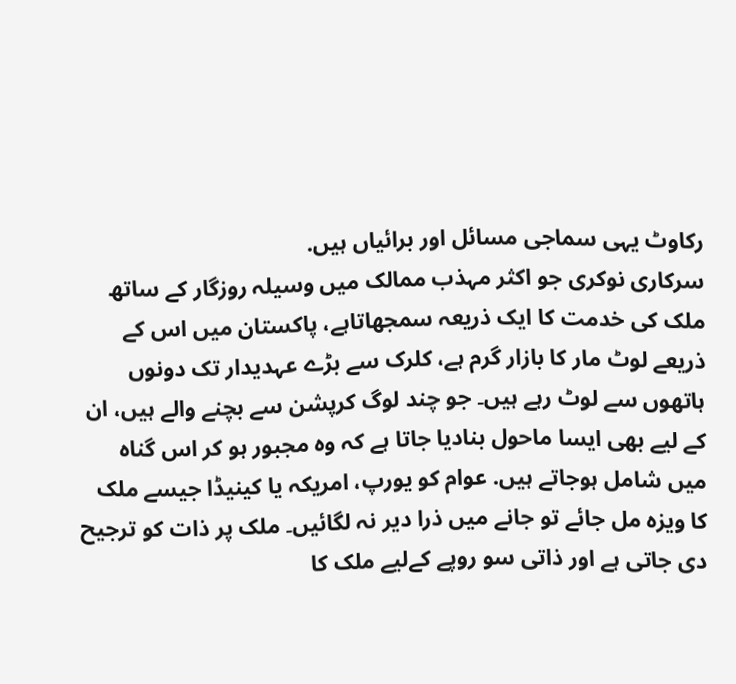رکاوٹ یہی سماجی مسائل اور برائیاں ہیں.
سرکاری نوکری جو اکثر مہذب ممالک میں وسیلہ روزگار کے ساتھ ملک کی خدمت کا ایک ذریعہ سمجھاتاہے، پاکستان میں اس کے ذریعے لوٹ مار کا بازار گرم ہے، کلرک سے بڑے عہدیدار تک دونوں ہاتھوں سے لوٹ رہے ہیں۔ جو چند لوگ کرپشن سے بچنے والے ہیں، ان کے لیے بھی ایسا ماحول بنادیا جاتا ہے کہ وہ مجبور ہو کر اس گناہ میں شامل ہوجاتے ہیں. عوام کو یورپ، امریکہ یا کینیڈا جیسے ملک کا ویزہ مل جائے تو جانے میں ذرا دیر نہ لگائیں۔ ملک پر ذات کو ترجیح دی جاتی ہے اور ذاتی سو روپے کےلیے ملک کا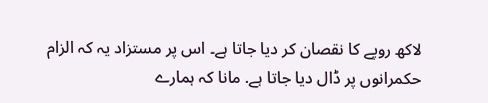لاکھ روپے کا نقصان کر دیا جاتا ہے۔ اس پر مستزاد یہ کہ الزام حکمرانوں پر ڈال دیا جاتا ہے. مانا کہ ہمارے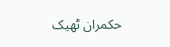حکمران ٹھیک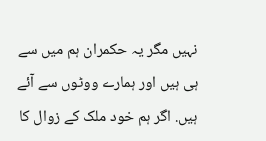نہیں مگر یہ حکمران ہم میں سے ہی ہیں اور ہمارے ووٹوں سے آئے ہیں. اگر ہم خود ملک کے زوال کا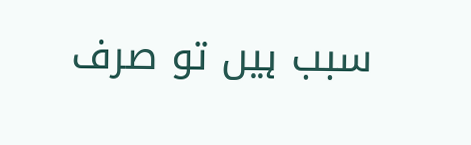سبب ہیں تو صرف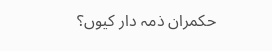حکمران ذمہ دار کیوں؟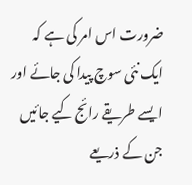ضرورت اس امر کی ہے کہ ایک نئی سوچ پیدا کی جائے اور ایسے طریقے رائج کیے جائیں جن کے ذریعے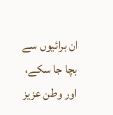ان برائیوں سے بچا جا سکے، اور وطن عزیز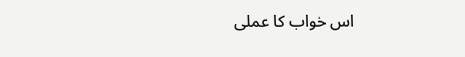اس خواب کا عملی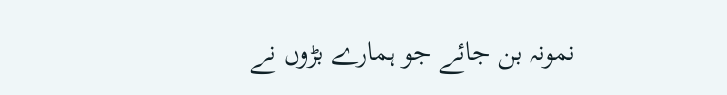نمونہ بن جائے جو ہمارے بڑوں نے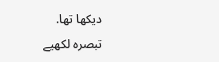دیکھا تھا.
تبصرہ لکھیے